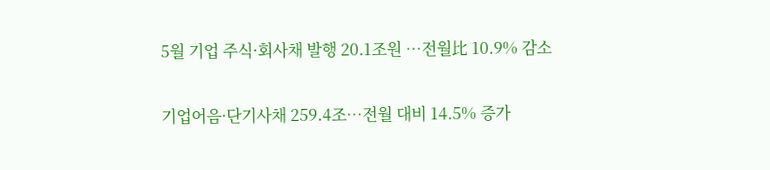5월 기업 주식·회사채 발행 20.1조원 …전월比 10.9% 감소

기업어음·단기사채 259.4조…전월 대비 14.5% 증가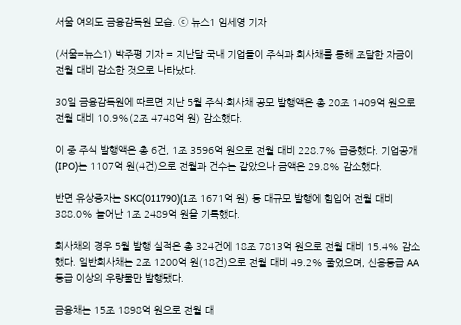서울 여의도 금융감독원 모습. ⓒ 뉴스1 임세영 기자

(서울=뉴스1) 박주평 기자 = 지난달 국내 기업들이 주식과 회사채를 통해 조달한 자금이 전월 대비 감소한 것으로 나타났다.

30일 금융감독원에 따르면 지난 5월 주식·회사채 공모 발행액은 총 20조 1409억 원으로 전월 대비 10.9%(2조 4748억 원) 감소했다.

이 중 주식 발행액은 총 6건, 1조 3596억 원으로 전월 대비 228.7% 급증했다. 기업공개(IPO)는 1107억 원(4건)으로 전월과 건수는 같았으나 금액은 29.8% 감소했다.

반면 유상증자는 SKC(011790)(1조 1671억 원) 등 대규모 발행에 힘입어 전월 대비 388.0% 늘어난 1조 2489억 원을 기록했다.

회사채의 경우 5월 발행 실적은 총 324건에 18조 7813억 원으로 전월 대비 15.4% 감소했다. 일반회사채는 2조 1200억 원(18건)으로 전월 대비 49.2% 줄었으며, 신용등급 AA등급 이상의 우량물만 발행됐다.

금융채는 15조 1898억 원으로 전월 대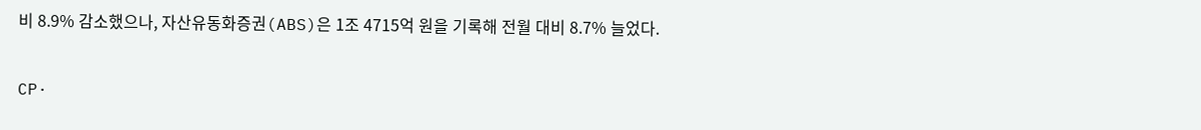비 8.9% 감소했으나, 자산유동화증권(ABS)은 1조 4715억 원을 기록해 전월 대비 8.7% 늘었다.

CP·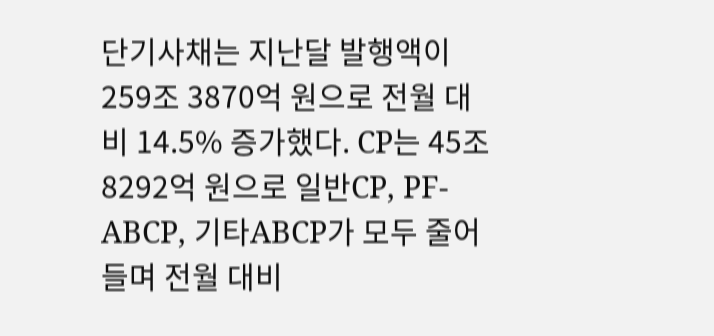단기사채는 지난달 발행액이 259조 3870억 원으로 전월 대비 14.5% 증가했다. CP는 45조 8292억 원으로 일반CP, PF-ABCP, 기타ABCP가 모두 줄어들며 전월 대비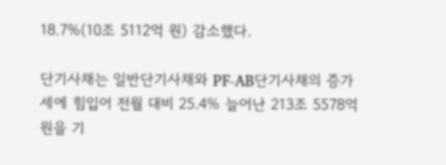18.7%(10조 5112억 원) 감소했다.

단기사채는 일반단기사채와 PF-AB단기사채의 증가세에 힘입어 전월 대비 25.4% 늘어난 213조 5578억 원을 기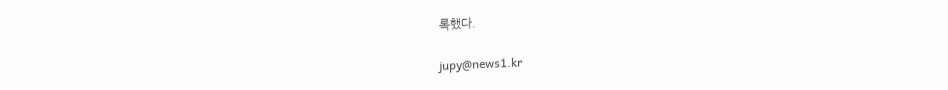록했다.

jupy@news1.kr